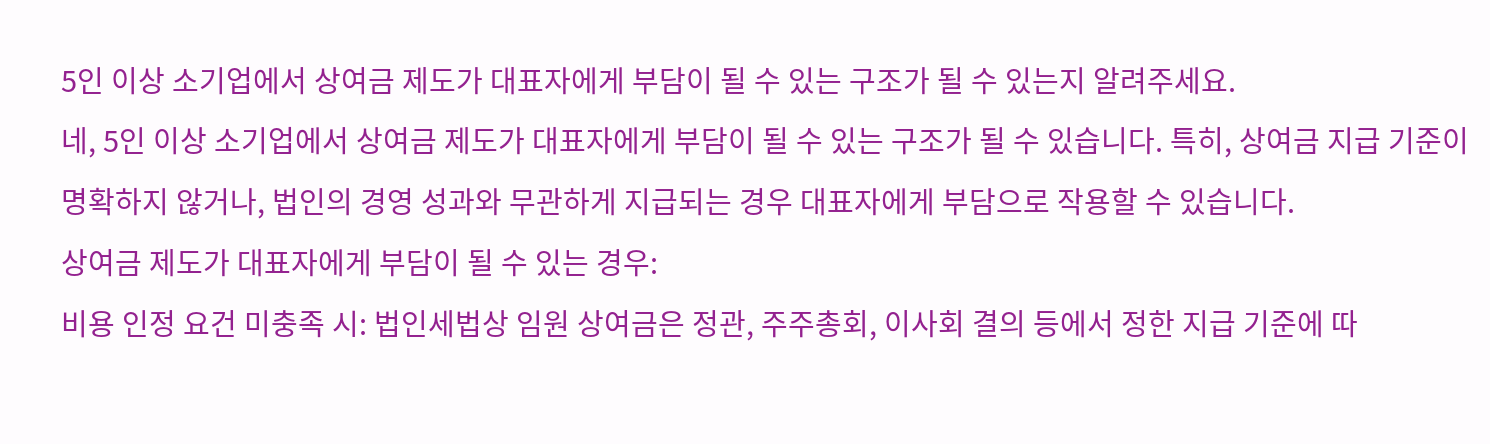5인 이상 소기업에서 상여금 제도가 대표자에게 부담이 될 수 있는 구조가 될 수 있는지 알려주세요.
네, 5인 이상 소기업에서 상여금 제도가 대표자에게 부담이 될 수 있는 구조가 될 수 있습니다. 특히, 상여금 지급 기준이 명확하지 않거나, 법인의 경영 성과와 무관하게 지급되는 경우 대표자에게 부담으로 작용할 수 있습니다.
상여금 제도가 대표자에게 부담이 될 수 있는 경우:
비용 인정 요건 미충족 시: 법인세법상 임원 상여금은 정관, 주주총회, 이사회 결의 등에서 정한 지급 기준에 따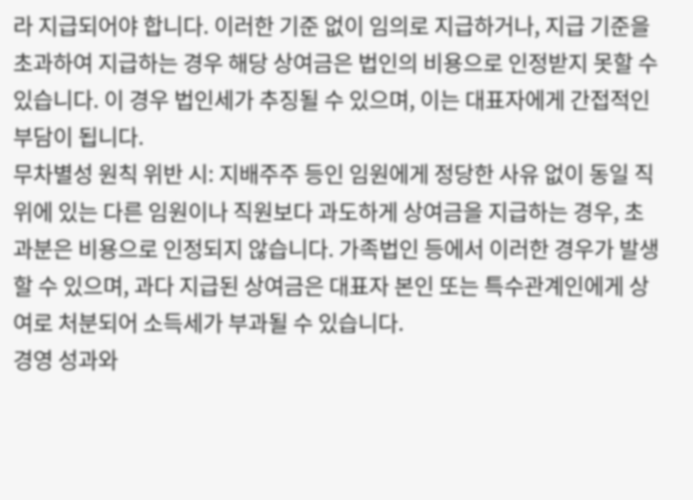라 지급되어야 합니다. 이러한 기준 없이 임의로 지급하거나, 지급 기준을 초과하여 지급하는 경우 해당 상여금은 법인의 비용으로 인정받지 못할 수 있습니다. 이 경우 법인세가 추징될 수 있으며, 이는 대표자에게 간접적인 부담이 됩니다.
무차별성 원칙 위반 시: 지배주주 등인 임원에게 정당한 사유 없이 동일 직위에 있는 다른 임원이나 직원보다 과도하게 상여금을 지급하는 경우, 초과분은 비용으로 인정되지 않습니다. 가족법인 등에서 이러한 경우가 발생할 수 있으며, 과다 지급된 상여금은 대표자 본인 또는 특수관계인에게 상여로 처분되어 소득세가 부과될 수 있습니다.
경영 성과와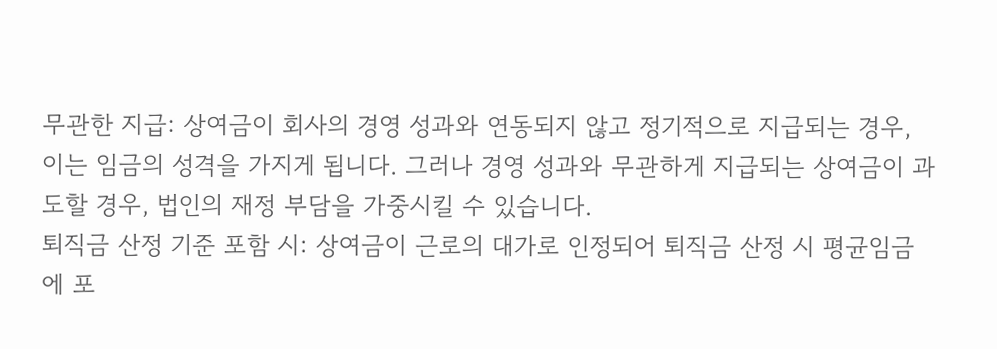무관한 지급: 상여금이 회사의 경영 성과와 연동되지 않고 정기적으로 지급되는 경우, 이는 임금의 성격을 가지게 됩니다. 그러나 경영 성과와 무관하게 지급되는 상여금이 과도할 경우, 법인의 재정 부담을 가중시킬 수 있습니다.
퇴직금 산정 기준 포함 시: 상여금이 근로의 대가로 인정되어 퇴직금 산정 시 평균임금에 포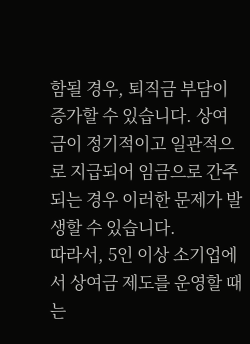함될 경우, 퇴직금 부담이 증가할 수 있습니다. 상여금이 정기적이고 일관적으로 지급되어 임금으로 간주되는 경우 이러한 문제가 발생할 수 있습니다.
따라서, 5인 이상 소기업에서 상여금 제도를 운영할 때는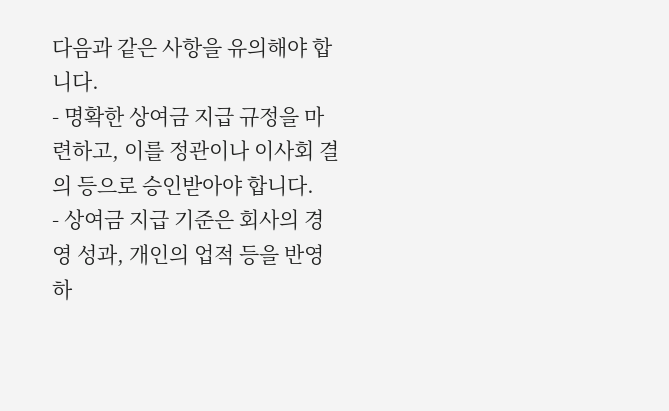다음과 같은 사항을 유의해야 합니다.
- 명확한 상여금 지급 규정을 마련하고, 이를 정관이나 이사회 결의 등으로 승인받아야 합니다.
- 상여금 지급 기준은 회사의 경영 성과, 개인의 업적 등을 반영하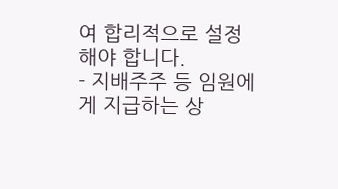여 합리적으로 설정해야 합니다.
- 지배주주 등 임원에게 지급하는 상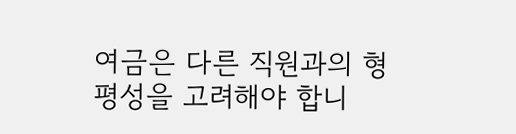여금은 다른 직원과의 형평성을 고려해야 합니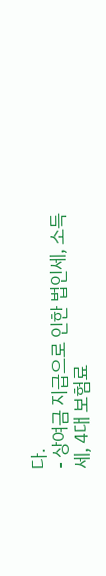다.
- 상여금 지급으로 인한 법인세, 소득세, 4대 보험료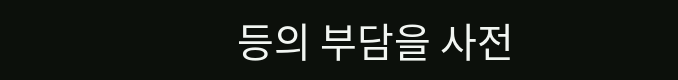등의 부담을 사전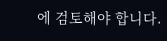에 검토해야 합니다.